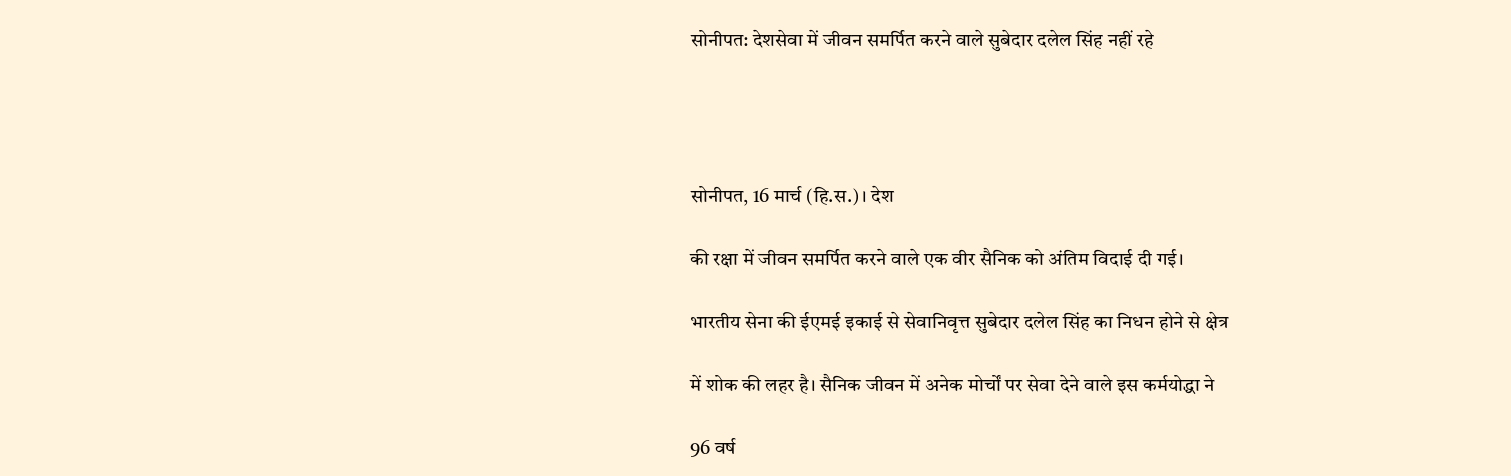सोनीपत: देशसेवा में जीवन समर्पित करने वाले सुबेदार दलेल सिंह नहीं रहे




सोनीपत, 16 मार्च (हि.स.)। देश

की रक्षा में जीवन समर्पित करने वाले एक वीर सैनिक को अंतिम विदाई दी गई।

भारतीय सेना की ईएमई इकाई से सेवानिवृत्त सुबेदार दलेल सिंह का निधन होने से क्षेत्र

में शोक की लहर है। सैनिक जीवन में अनेक मोर्चों पर सेवा देने वाले इस कर्मयोद्धा ने

96 वर्ष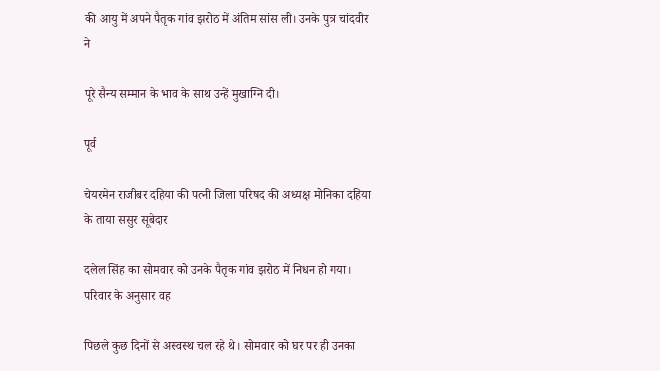की आयु में अपने पैतृक गांव झरोठ में अंतिम सांस ली। उनके पुत्र चांदवीर ने

पूरे सैन्य सम्मान के भाव के साथ उन्हें मुखाग्नि दी।

पूर्व

चेयरमेन राजीबर दहिया की पत्नी जिला परिषद की अध्यक्ष मोनिका दहिया के ताया ससुर सूबेदार

दलेल सिंह का सोमवार को उनके पैतृक गांव झरोठ में निधन हो गया। परिवार के अनुसार वह

पिछले कुछ दिनों से अस्वस्थ चल रहे थे। सोमवार को घर पर ही उनका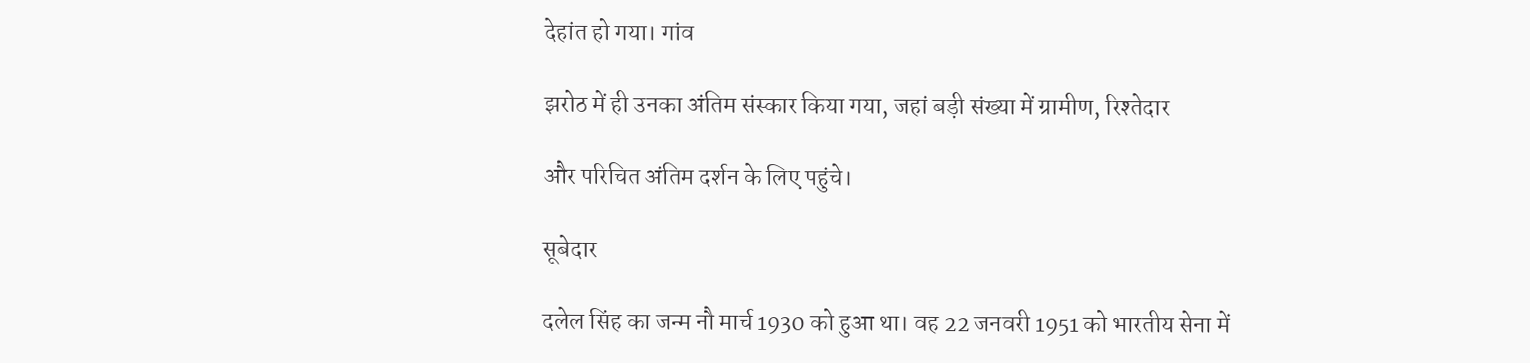देहांत हो गया। गांव

झरोठ में ही उनका अंतिम संस्कार किया गया, जहां बड़ी संख्या में ग्रामीण, रिश्तेदार

और परिचित अंतिम दर्शन के लिए पहुंचे।

सूबेदार

दलेल सिंह का जन्म नौ मार्च 1930 को हुआ था। वह 22 जनवरी 1951 को भारतीय सेना में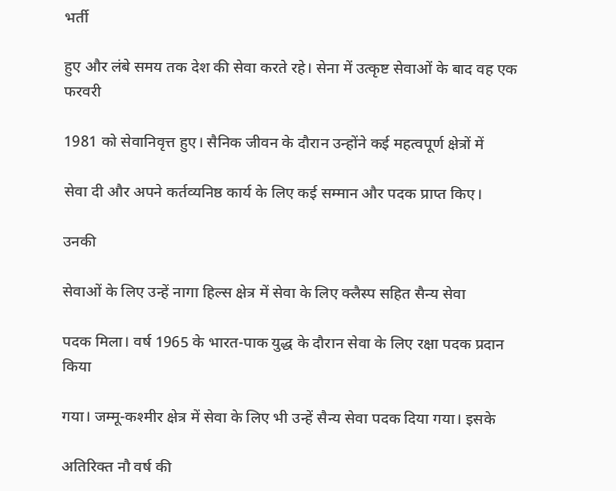भर्ती

हुए और लंबे समय तक देश की सेवा करते रहे। सेना में उत्कृष्ट सेवाओं के बाद वह एक फरवरी

1981 को सेवानिवृत्त हुए। सैनिक जीवन के दौरान उन्होंने कई महत्वपूर्ण क्षेत्रों में

सेवा दी और अपने कर्तव्यनिष्ठ कार्य के लिए कई सम्मान और पदक प्राप्त किए।

उनकी

सेवाओं के लिए उन्हें नागा हिल्स क्षेत्र में सेवा के लिए क्लैस्प सहित सैन्य सेवा

पदक मिला। वर्ष 1965 के भारत-पाक युद्ध के दौरान सेवा के लिए रक्षा पदक प्रदान किया

गया। जम्मू-कश्मीर क्षेत्र में सेवा के लिए भी उन्हें सैन्य सेवा पदक दिया गया। इसके

अतिरिक्त नौ वर्ष की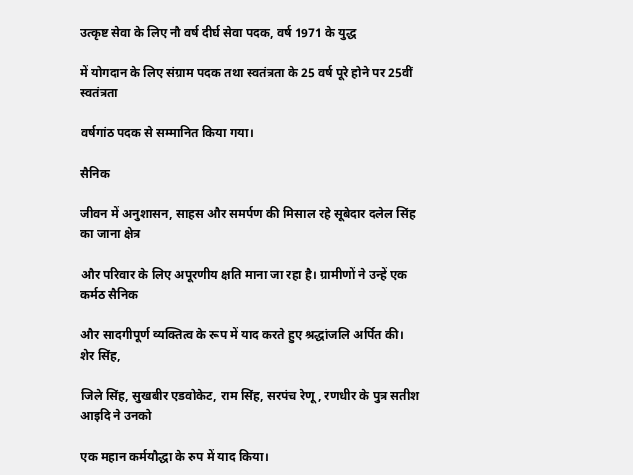उत्कृष्ट सेवा के लिए नौ वर्ष दीर्घ सेवा पदक, वर्ष 1971 के युद्ध

में योगदान के लिए संग्राम पदक तथा स्वतंत्रता के 25 वर्ष पूरे होने पर 25वीं स्वतंत्रता

वर्षगांठ पदक से सम्मानित किया गया।

सैनिक

जीवन में अनुशासन, साहस और समर्पण की मिसाल रहे सूबेदार दलेल सिंह का जाना क्षेत्र

और परिवार के लिए अपूरणीय क्षति माना जा रहा है। ग्रामीणों ने उन्हें एक कर्मठ सैनिक

और सादगीपूर्ण व्यक्तित्व के रूप में याद करते हुए श्रद्धांजलि अर्पित की। शेर सिंह,

जिले सिंह, सुखबीर एडवोकेट, राम सिंह, सरपंच रेणू, रणधीर के पुत्र सतीश आइदि ने उनको

एक महान कर्मयौद्धा के रुप में याद किया।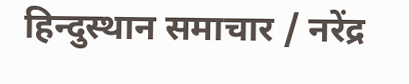हिन्दुस्थान समाचार / नरेंद्र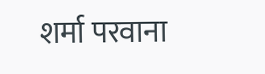शर्मा परवाना